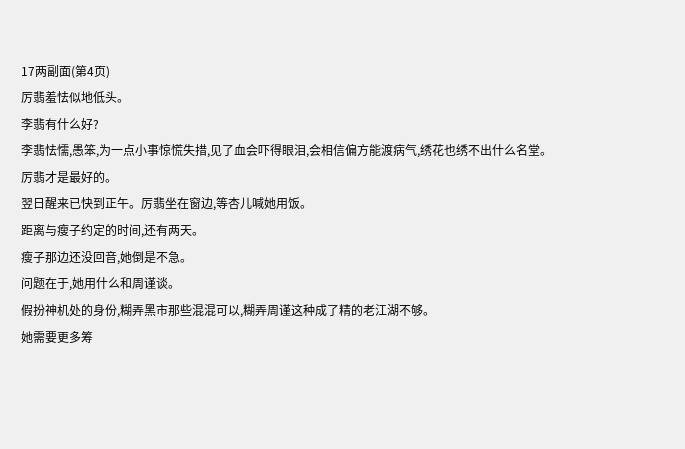17两副面(第4页)
厉翡羞怯似地低头。
李翡有什么好?
李翡怯懦,愚笨,为一点小事惊慌失措,见了血会吓得眼泪,会相信偏方能渡病气,绣花也绣不出什么名堂。
厉翡才是最好的。
翌日醒来已快到正午。厉翡坐在窗边,等杏儿喊她用饭。
距离与瘦子约定的时间,还有两天。
瘦子那边还没回音,她倒是不急。
问题在于,她用什么和周谨谈。
假扮神机处的身份,糊弄黑市那些混混可以,糊弄周谨这种成了精的老江湖不够。
她需要更多筹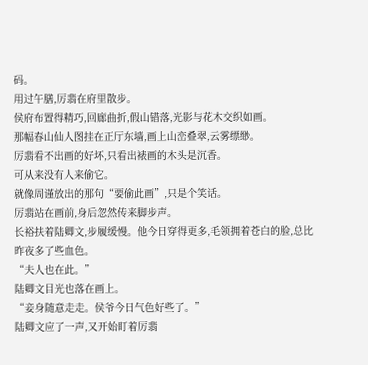码。
用过午膳,厉翡在府里散步。
侯府布置得精巧,回廊曲折,假山错落,光影与花木交织如画。
那幅春山仙人图挂在正厅东墙,画上山峦叠翠,云雾缥缈。
厉翡看不出画的好坏,只看出裱画的木头是沉香。
可从来没有人来偷它。
就像周谨放出的那句“要偷此画”,只是个笑话。
厉翡站在画前,身后忽然传来脚步声。
长裕扶着陆卿文,步履缓慢。他今日穿得更多,毛领拥着苍白的脸,总比昨夜多了些血色。
“夫人也在此。”
陆卿文目光也落在画上。
“妾身随意走走。侯爷今日气色好些了。”
陆卿文应了一声,又开始盯着厉翡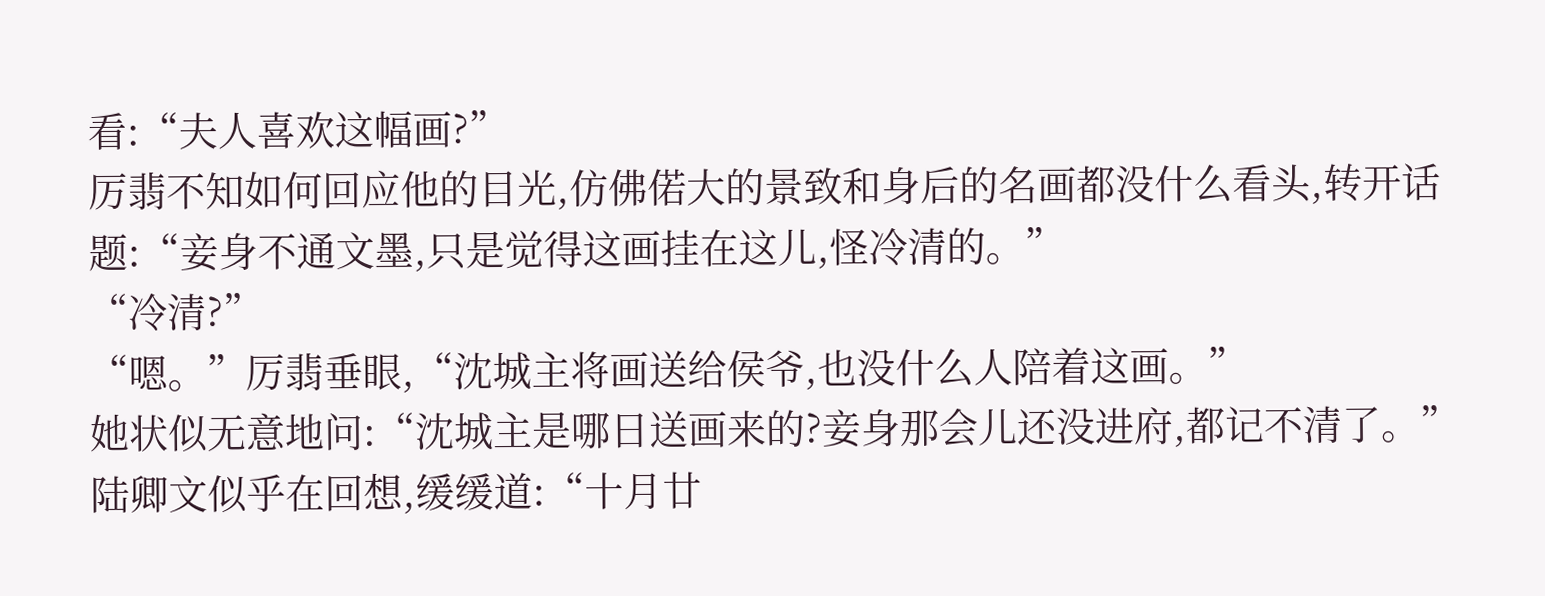看:“夫人喜欢这幅画?”
厉翡不知如何回应他的目光,仿佛偌大的景致和身后的名画都没什么看头,转开话题:“妾身不通文墨,只是觉得这画挂在这儿,怪冷清的。”
“冷清?”
“嗯。”厉翡垂眼,“沈城主将画送给侯爷,也没什么人陪着这画。”
她状似无意地问:“沈城主是哪日送画来的?妾身那会儿还没进府,都记不清了。”
陆卿文似乎在回想,缓缓道:“十月廿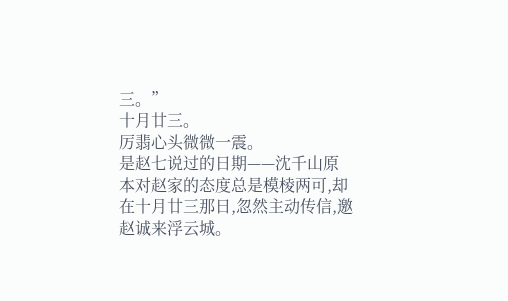三。”
十月廿三。
厉翡心头微微一震。
是赵七说过的日期——沈千山原本对赵家的态度总是模棱两可,却在十月廿三那日,忽然主动传信,邀赵诚来浮云城。